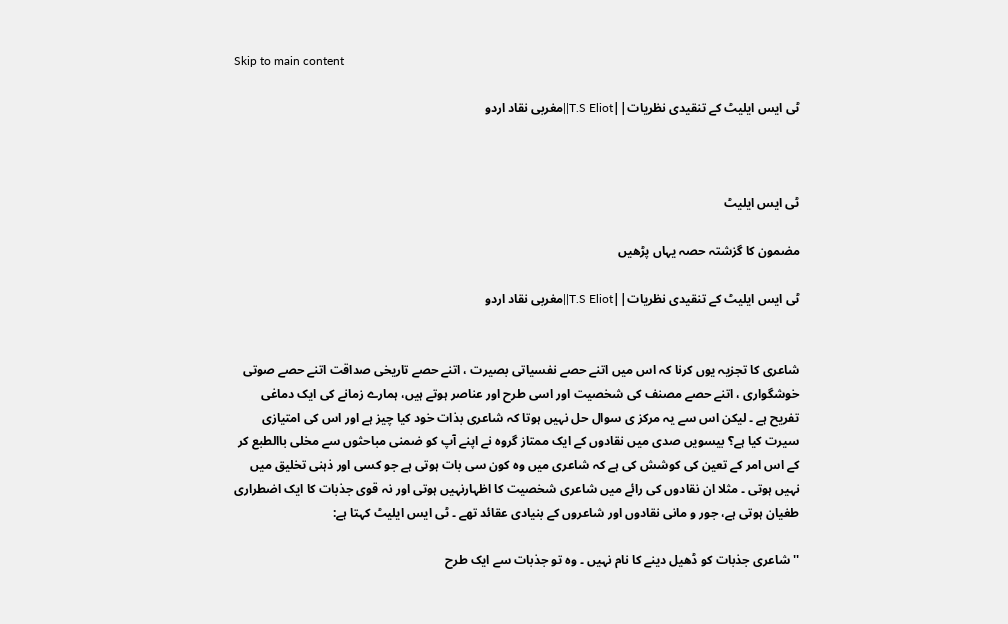Skip to main content

ٹی ایس ایلیٹ کے تنقیدی نظریات||T.S Eliot||مغربی نقاد اردو



ٹی ایس ایلیٹ

مضمون کا گزشتہ حصہ یہاں پڑھیں

ٹی ایس ایلیٹ کے تنقیدی نظریات||T.S Eliot||مغربی نقاد اردو


شاعری کا تجزیہ یوں کرنا کہ اس میں اتنے حصے نفسیاتی بصیرت ، اتنے حصے تاریخی صداقت اتنے حصے صوتی خوشگواری ، اتنے حصے مصنف کی شخصیت اور اسی طرح اور عناصر ہوتے ہیں، ہمارے زمانے کی ایک دماغی تفریح ہے ۔ لیکن اس سے یہ مرکز ی سوال حل نہیں ہوتا کہ شاعری بذات خود کیا چیز ہے اور اس کی امتیازی سیرت کیا ہے؟ بیسویں صدی میں نقادوں کے ایک ممتاز گروہ نے اپنے آپ کو ضمنی مباحثوں سے مخلی باالطبع کر کے اس امر کے تعین کی کوشش کی ہے کہ شاعری میں وہ کون سی بات ہوتی ہے جو کسی اور ذہنی تخلیق میں نہیں ہوتی ۔ مثلا ان نقادوں کی رائے میں شاعری شخصیت کا اظہارنہیں ہوتی اور نہ قوی جذبات کا ایک اضطراری طغیان ہوتی ہے، جور و مانی نقادوں اور شاعروں کے بنیادی عقائد تھے ۔ ٹی ایس ایلیٹ کہتا ہے:

''شاعری جذبات کو ڈھیل دینے کا نام نہیں ۔ وہ تو جذبات سے ایک طرح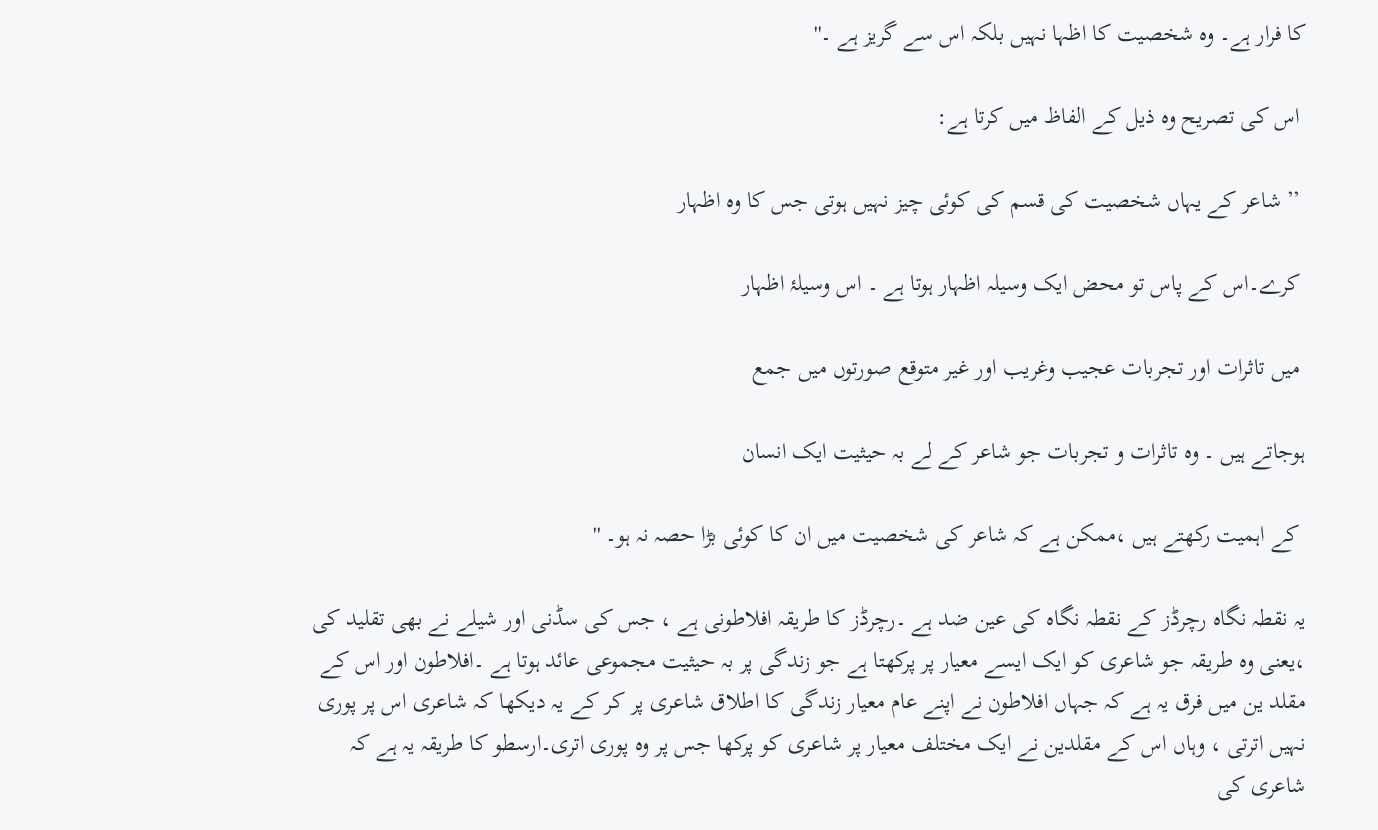کا فرار ہے۔ وہ شخصیت کا اظہا نہیں بلکہ اس سے گریز ہے ۔''

 اس کی تصریح وہ ذیل کے الفاظ میں کرتا ہے:

 ’’ شاعر کے یہاں شخصیت کی قسم کی کوئی چیز نہیں ہوتی جس کا وہ اظہار

 کرے۔اس کے پاس تو محض ایک وسیلہ اظہار ہوتا ہے ۔ اس وسیلۂ اظہار

 میں تاثرات اور تجربات عجیب وغریب اور غیر متوقع صورتوں میں جمع

ہوجاتے ہیں ۔ وہ تاثرات و تجربات جو شاعر کے لے بہ حیثیت ایک انسان

 کے اہمیت رکھتے ہیں ،ممکن ہے کہ شاعر کی شخصیت میں ان کا کوئی بڑا حصہ نہ ہو۔ ''

یہ نقطہ نگاہ رچرڈز کے نقطہ نگاہ کی عین ضد ہے ۔رچرڈز کا طریقہ افلاطونی ہے ، جس کی سڈنی اور شیلے نے بھی تقلید کی ،یعنی وہ طریقہ جو شاعری کو ایک ایسے معیار پر پرکھتا ہے جو زندگی پر بہ حیثیت مجموعی عائد ہوتا ہے ۔افلاطون اور اس کے مقلد ین میں فرق یہ ہے کہ جہاں افلاطون نے اپنے عام معیار زندگی کا اطلاق شاعری پر کر کے یہ دیکھا کہ شاعری اس پر پوری نہیں اترتی ، وہاں اس کے مقلدین نے ایک مختلف معیار پر شاعری کو پرکھا جس پر وہ پوری اتری۔ارسطو کا طریقہ یہ ہے کہ شاعری کی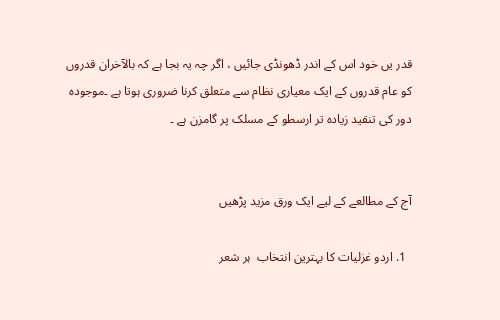قدر یں خود اس کے اندر ڈھونڈی جائیں ، اگر چہ یہ بجا ہے کہ بالآخران قدروں کو عام قدروں کے ایک معیاری نظام سے متعلق کرنا ضروری ہوتا ہے ۔موجودہ دور کی تنقید زیادہ تر ارسطو کے مسلک پر گامزن ہے ۔


آج کے مطالعے کے لیے ایک ورق مزید پڑھیں

  1. اردو غزلیات کا بہترین انتخاب  ہر شعر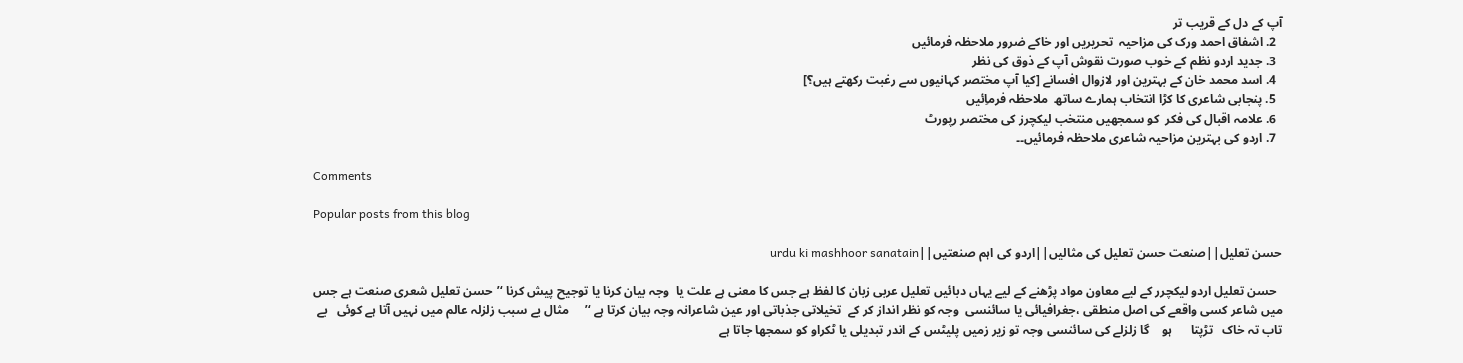آپ کے دل کے قریب تر
  2. اشفاق احمد ورک کی مزاحیہ  تحریریں اور خاکے ضرور ملاحظہ فرمائیں
  3. جدید اردو نظم کے خوب صورت نقوش آپ کے ذوق کی نظر
  4. اسد محمد خان کے بہترین اور لازوال افسانے [کیا آپ مختصر کہانیوں سے رغبت رکھتے ہیں؟]
  5. پنجابی شاعری کا کڑا انتخاب ہمارے ساتھ  ملاحظہ فرماِئیں
  6. علامہ اقبال کی فکر  کو سمجھیں منتخب لیکچرز کی مختصر رپورٹ
  7. اردو کی بہترین مزاحیہ شاعری ملاحظہ فرمائیں۔۔

Comments

Popular posts from this blog

حسن تعلیل||صنعت حسن تعلیل کی مثالیں||اردو کی اہم صنعتیں||urdu ki mashhoor sanatain

  حسن تعلیل اردو لیکچرر کے لیے معاون مواد پڑھنے کے لیے یہاں دبائیں تعلیل عربی زبان کا لفظ ہے جس کا معنی ہے علت یا  وجہ بیان کرنا یا توجیح پیش کرنا ‘’حسن تعلیل شعری صنعت ہے جس میں شاعر کسی واقعے کی اصل منطقی ،جغرافیائی یا سائنسی  وجہ کو نظر انداز کر کے  تخیلاتی جذباتی اور عین شاعرانہ وجہ بیان کرتا ہے ‘’     مثال بے سبب زلزلہ عالم میں نہیں آتا ہے کوئی   بے تاب تہ خاک   تڑپتا      ہو    گا زلزلے کی سائنسی وجہ تو زیر زمیں پلیٹس کے اندر تبدیلی یا ٹکراو کو سمجھا جاتا ہے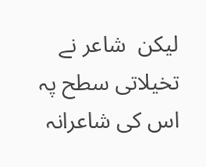لیکن  شاعر نے تخیلاتی سطح پہ اس کی شاعرانہ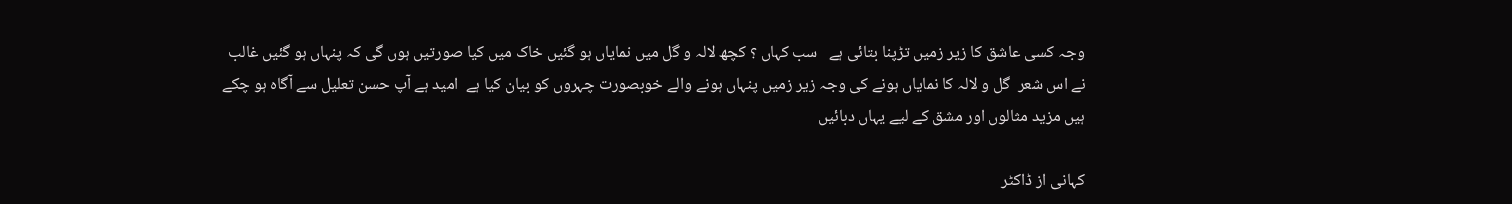وجہ کسی عاشق کا زیر زمیں تڑپنا بتائی ہے   سب کہاں ؟ کچھ لالہ و گل میں نمایاں ہو گئیں خاک میں کیا صورتیں ہوں گی کہ پنہاں ہو گئیں غالب نے اس شعر  گل و لالہ کا نمایاں ہونے کی وجہ زیر زمیں پنہاں ہونے والے خوبصورت چہروں کو بیان کیا ہے  امید ہے آپ حسن تعلیل سے آگاہ ہو چکے ہیں مزید مثالوں اور مشق کے لیے یہاں دبائیں

کہانی از ڈاکٹر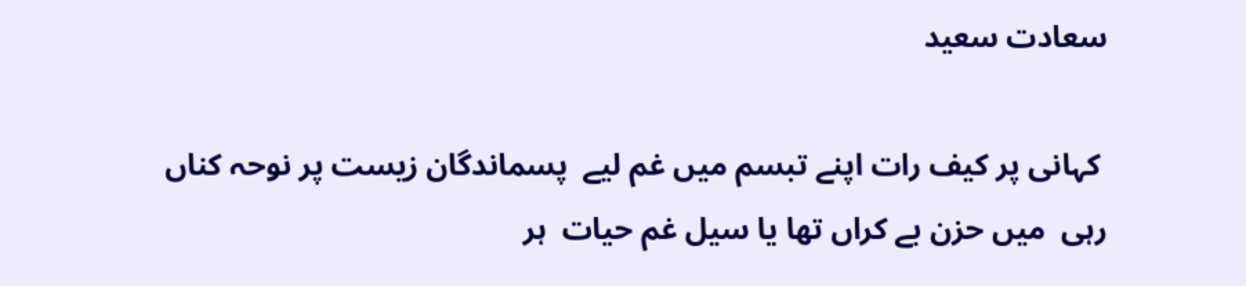سعادت سعید

 کہانی پر کیف رات اپنے تبسم میں غم لیے  پسماندگان زیست پر نوحہ کناں رہی  میں حزن بے کراں تھا یا سیل غم حیات  ہر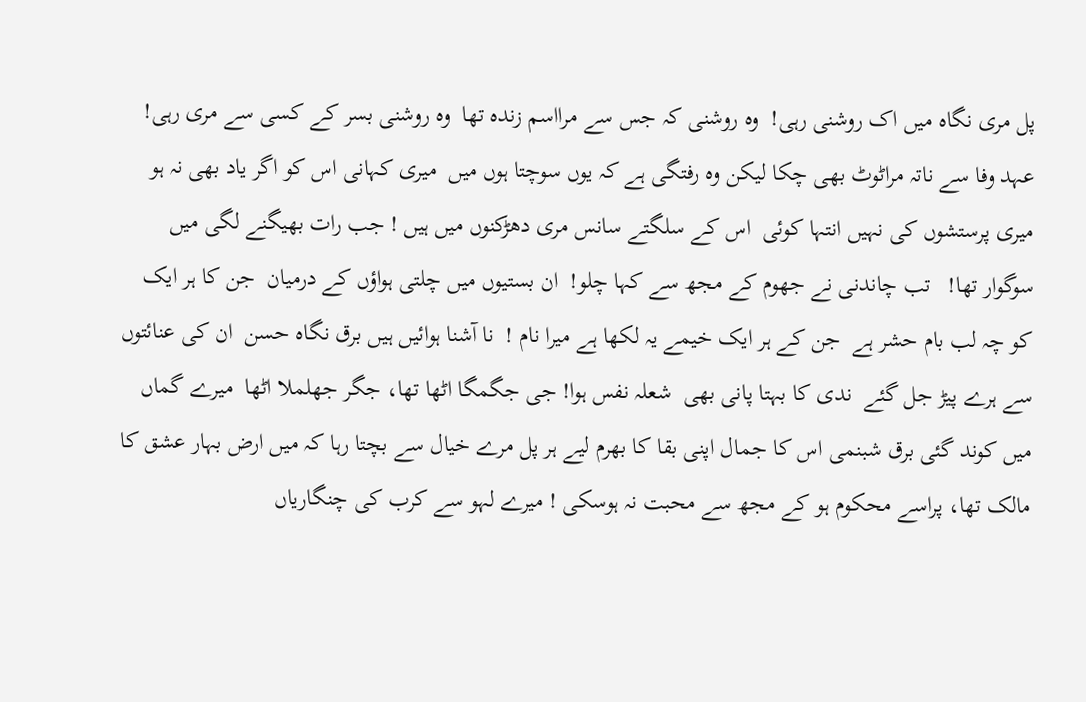پل مری نگاہ میں اک روشنی رہی!  وہ روشنی کہ جس سے مرااسم زندہ تھا  وہ روشنی بسر کے کسی سے مری رہی! عہد وفا سے ناتہ مراٹوٹ بھی چکا لیکن وہ رفتگی ہے کہ یوں سوچتا ہوں میں  میری کہانی اس کو اگر یاد بھی نہ ہو میری پرستشوں کی نہیں انتہا کوئی  اس کے سلگتے سانس مری دھڑکنوں میں ہیں ! جب رات بھیگنے لگی میں سوگوار تھا!   تب چاندنی نے جھوم کے مجھ سے کہا چلو!  ان بستیوں میں چلتی ہواؤں کے درمیان  جن کا ہر ایک کو چہ لب بام حشر ہے  جن کے ہر ایک خیمے یہ لکھا ہے میرا نام !  نا آشنا ہوائیں ہیں برق نگاہ حسن  ان کی عنائتوں سے ہرے پیڑ جل گئے  ندی کا بہتا پانی بھی  شعلہ نفس ہوا! جی جگمگا اٹھا تھا، جگر جھلملا اٹھا  میرے گماں میں کوند گئی برق شبنمی اس کا جمال اپنی بقا کا بھرم لیے ہر پل مرے خیال سے بچتا رہا کہ میں ارض بہار عشق کا مالک تھا، پراسے محکوم ہو کے مجھ سے محبت نہ ہوسکی ! میرے لہو سے کرب کی چنگاریاں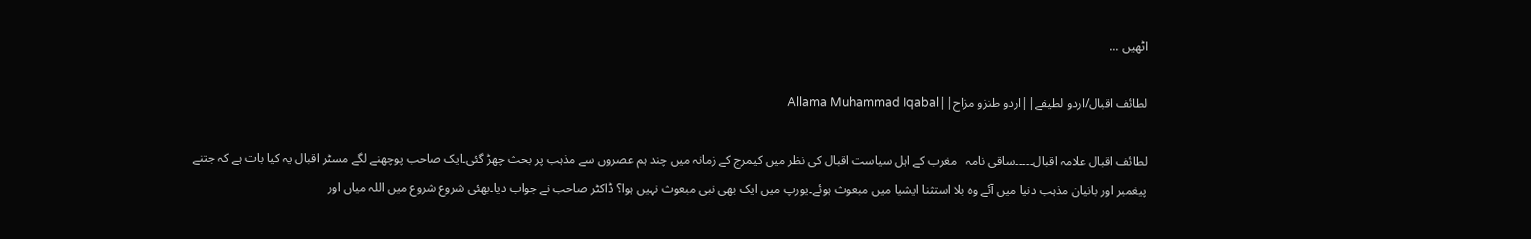اٹھیں ...

لطائف اقبال/اردو لطیفے||اردو طنزو مزاح||Allama Muhammad Iqabal

لطائف اقبال علامہ اقبال۔۔۔۔۔ساقی نامہ   مغرب کے اہل سیاست اقبال کی نظر میں کیمرج کے زمانہ میں چند ہم عصروں سے مذہب پر بحث چھڑ گئی۔ایک صاحب پوچھنے لگے مسٹر اقبال یہ کیا بات ہے کہ جتنے پیغمبر اور بانیان مذہب دنیا میں آئے وہ بلا استثنا ایشیا میں مبعوث ہوئے۔یورپ میں ایک بھی نبی مبعوث نہیں ہوا؟ ڈاکٹر صاحب نے جواب دیا۔بھئی شروع شروع میں اللہ میاں اور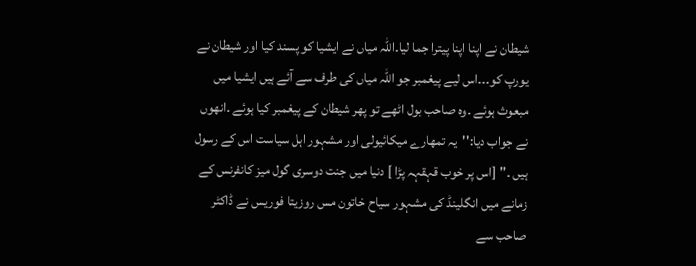شیطان نے اپنا اپنا پیترا جما لیا۔اللہ میاں نے ایشیا کو پسند کیا اور شیطان نے یورپ کو۔۔۔اس لیے پیغمبر جو اللہ میاں کی طرف سے آئے ہیں ایشیا میں مبعوث ہوئے ۔وہ صاحب بول اٹھے تو پھر شیطان کے پیغمبر کیا ہوئے ۔انھوں نے جواب دیا:''یہ تمھارے میکائیولی اور مشہور اہل سیاست اس کے رسول ہیں ۔'' [اس پر خوب قہقہہ پڑا ] دنیا میں جنت دوسری گول میز کانفرنس کے زمانے میں انگلینڈ کی مشہور سیاح خاتون مس روزیتا فوریس نے ڈاکٹر صاحب سے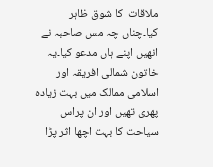ملاقات  کا شوق ظاہر کیا۔چناں چہ مس صاحبہ نے انھیں اپنے ہاں مدعو کیا۔یہ خاتون شمالی افریقہ اور  اسلامی ممالک میں بہت زیادہ پھری تھیں اور ان پراس سیاحت کا بہت اچھا اثر پڑا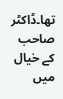تھا۔ڈاکٹر صاحب کے خیال میں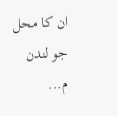ان کا محل جو لندن م...